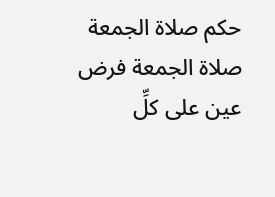حكم صلاة الجمعة
صلاة الجمعة فرض عين على كلِّ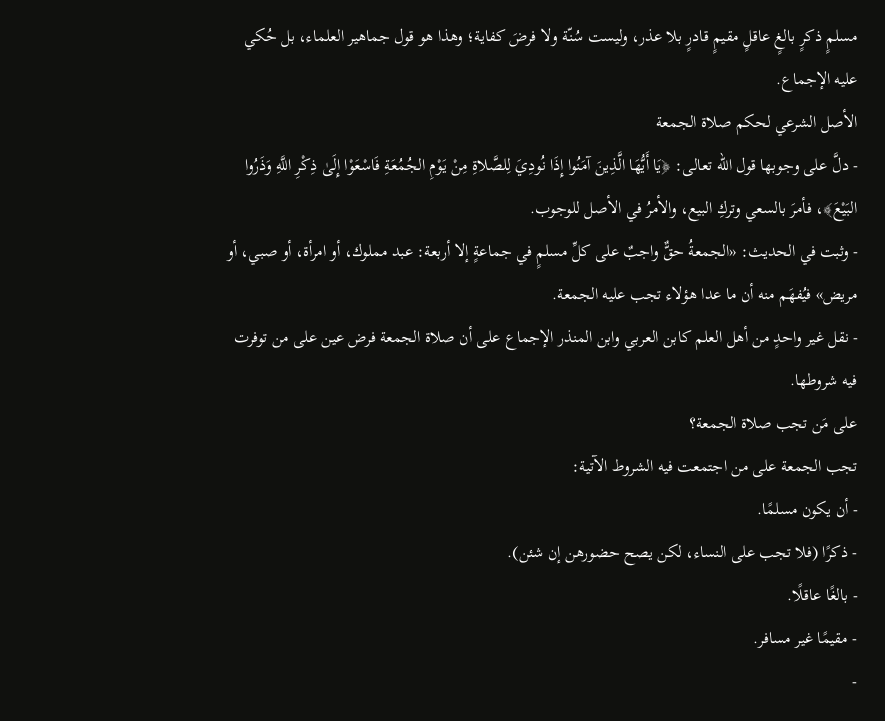مسلمٍ ذكرٍ بالغٍ عاقلٍ مقيمٍ قادرٍ بلا عذر، وليست سُنّة ولا فرضَ كفاية؛ وهذا هو قول جماهير العلماء، بل حُكي عليه الإجماع.
الأصل الشرعي لحكم صلاة الجمعة
- دلَّ على وجوبها قول الله تعالى: ﴿يَا أَيُّهَا الَّذِينَ آمَنُوا إِذَا نُودِيَ لِلصَّلاةِ مِنْ يَوْمِ الجُمُعَةِ فَاسْعَوْا إِلَىٰ ذِكْرِ اللَّهِ وَذَرُوا البَيْعَ﴾، فأمرَ بالسعي وتركِ البيع، والأمرُ في الأصل للوجوب.
- وثبت في الحديث: «الجمعةُ حقٌّ واجبٌ على كلِّ مسلمٍ في جماعةٍ إلا أربعة: عبد مملوك، أو امرأة، أو صبي، أو مريض» فيُفهَم منه أن ما عدا هؤلاء تجب عليه الجمعة.
- نقل غير واحدٍ من أهل العلم كابن العربي وابن المنذر الإجماع على أن صلاة الجمعة فرض عين على من توفرت فيه شروطها.
على مَن تجب صلاة الجمعة؟
تجب الجمعة على من اجتمعت فيه الشروط الآتية:
- أن يكون مسلمًا.
- ذكرًا (فلا تجب على النساء، لكن يصح حضورهن إن شئن).
- بالغًا عاقلًا.
- مقيمًا غير مسافر.
-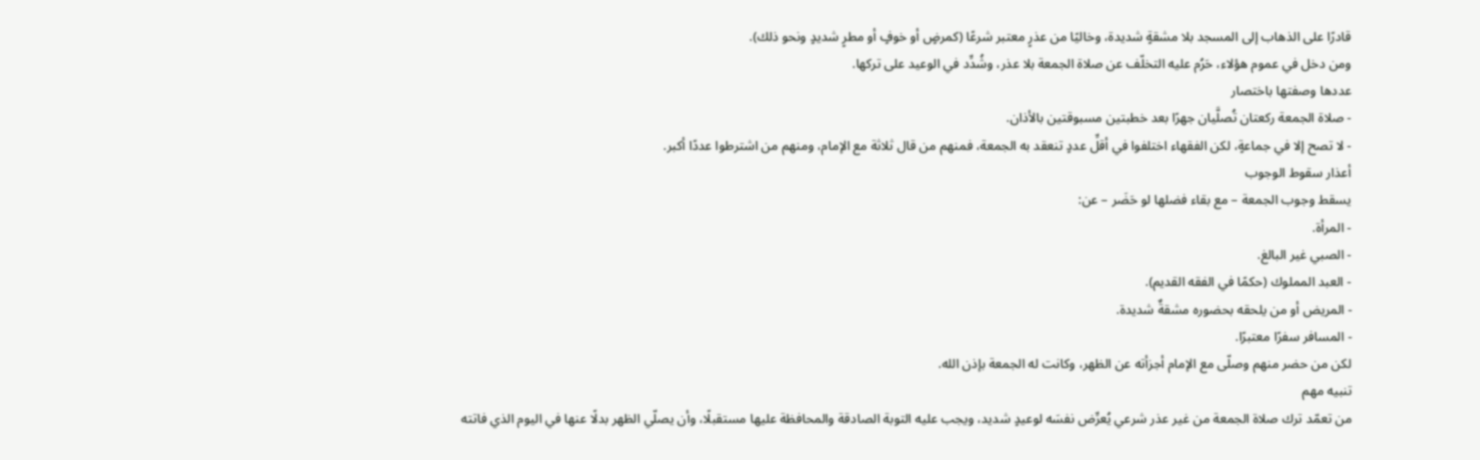قادرًا على الذهاب إلى المسجد بلا مشقةٍ شديدة، وخاليًا من عذرٍ معتبر شرعًا (كمرضٍ أو خوفٍ أو مطرٍ شديدٍ ونحو ذلك).
ومن دخل في عموم هؤلاء، حَرُم عليه التخلّف عن صلاة الجمعة بلا عذر، وشُدِّد في الوعيد على تركها.
عددها وصفتها باختصار
- صلاة الجمعة ركعتان تُصلَّيان جهرًا بعد خطبتين مسبوقتين بالأذان.
- لا تصح إلا في جماعةٍ، لكن الفقهاء اختلفوا في أقلِّ عددٍ تنعقد به الجمعة، فمنهم من قال ثلاثة مع الإمام، ومنهم من اشترطوا عددًا أكبر.
أعذار سقوط الوجوب
يسقط وجوب الجمعة – مع بقاء فضلها لو حَضَر – عن:
- المرأة.
- الصبي غير البالغ.
- العبد المملوك (حكمًا في الفقه القديم).
- المريض أو من يلحقه بحضوره مشقةٌ شديدة.
- المسافر سفرًا معتبرًا.
لكن من حضر منهم وصلّى مع الإمام أجزأته عن الظهر، وكانت له الجمعة بإذن الله.
تنبيه مهم
من تعمّد ترك صلاة الجمعة من غير عذر شرعي يُعرِّض نفسَه لوعيدٍ شديد، ويجب عليه التوبة الصادقة والمحافظة عليها مستقبلًا، وأن يصلّي الظهر بدلًا عنها في اليوم الذي فاتته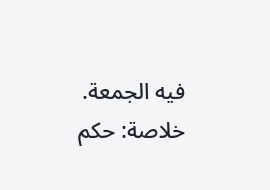فيه الجمعة.
خلاصة: حكم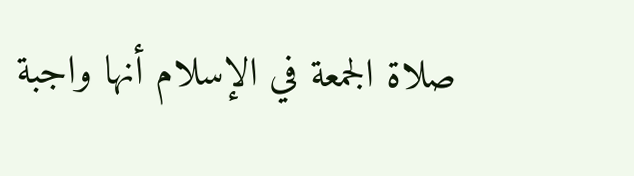صلاة الجمعة في الإسلام أنها واجبة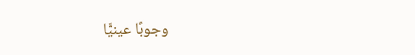وجوبًا عينيًّا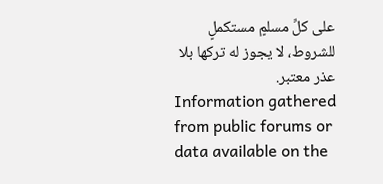على كلِّ مسلمٍ مستكملٍ للشروط، لا يجوز له تركها بلا عذر معتبر.
Information gathered from public forums or data available on the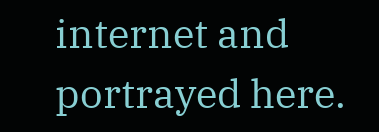internet and portrayed here.